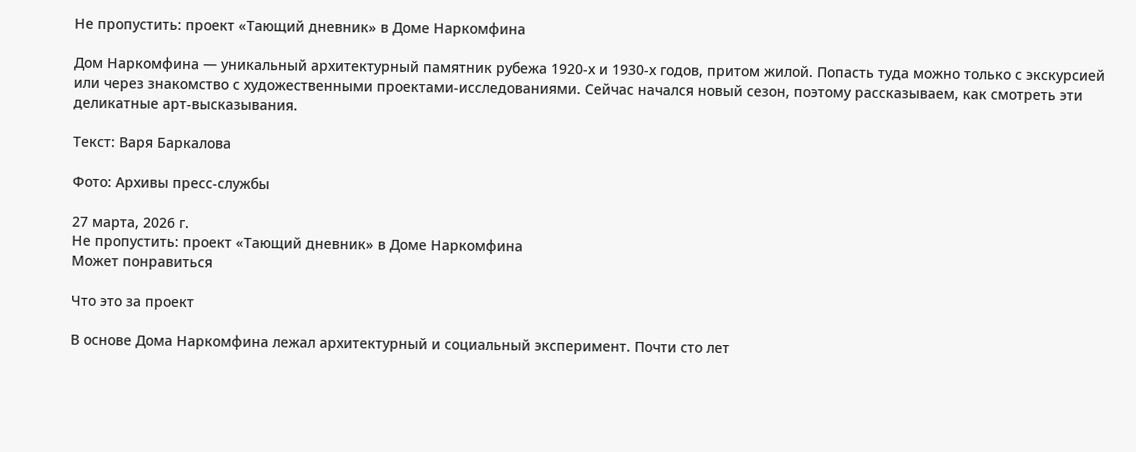Не пропустить: проект «Тающий дневник» в Доме Наркомфина

Дом Наркомфина — уникальный архитектурный памятник рубежа 1920-х и 1930-х годов, притом жилой. Попасть туда можно только с экскурсией или через знакомство с художественными проектами-исследованиями. Сейчас начался новый сезон, поэтому рассказываем, как смотреть эти деликатные арт-высказывания.

Текст: Варя Баркалова

Фото: Архивы пресс-службы

27 марта, 2026 г.
Не пропустить: проект «Тающий дневник» в Доме Наркомфина
Может понравиться

Что это за проект

В основе Дома Наркомфина лежал архитектурный и социальный эксперимент. Почти сто лет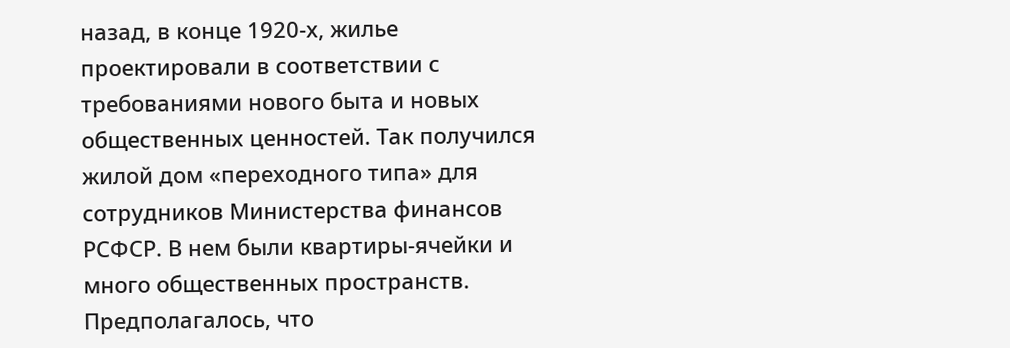назад, в конце 1920-х, жилье проектировали в соответствии с требованиями нового быта и новых общественных ценностей. Так получился жилой дом «переходного типа» для сотрудников Министерства финансов РСФСР. В нем были квартиры-ячейки и много общественных пространств. Предполагалось, что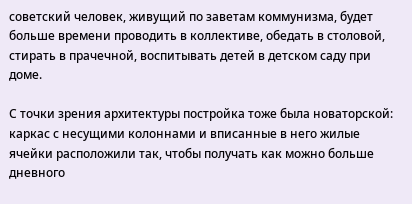советский человек, живущий по заветам коммунизма, будет больше времени проводить в коллективе, обедать в столовой, стирать в прачечной, воспитывать детей в детском саду при доме.

С точки зрения архитектуры постройка тоже была новаторской: каркас с несущими колоннами и вписанные в него жилые ячейки расположили так, чтобы получать как можно больше дневного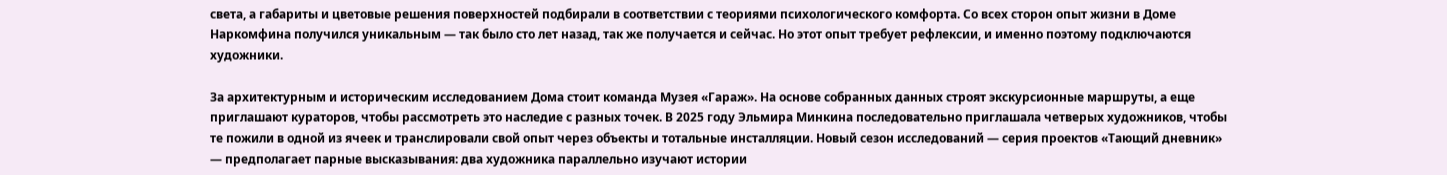света, а габариты и цветовые решения поверхностей подбирали в соответствии с теориями психологического комфорта. Со всех сторон опыт жизни в Доме Наркомфина получился уникальным — так было сто лет назад, так же получается и сейчас. Но этот опыт требует рефлексии, и именно поэтому подключаются художники.

За архитектурным и историческим исследованием Дома стоит команда Музея «Гараж». На основе собранных данных строят экскурсионные маршруты, а еще приглашают кураторов, чтобы рассмотреть это наследие с разных точек. В 2025 году Эльмира Минкина последовательно приглашала четверых художников, чтобы те пожили в одной из ячеек и транслировали свой опыт через объекты и тотальные инсталляции. Новый сезон исследований — серия проектов «Тающий дневник» — предполагает парные высказывания: два художника параллельно изучают истории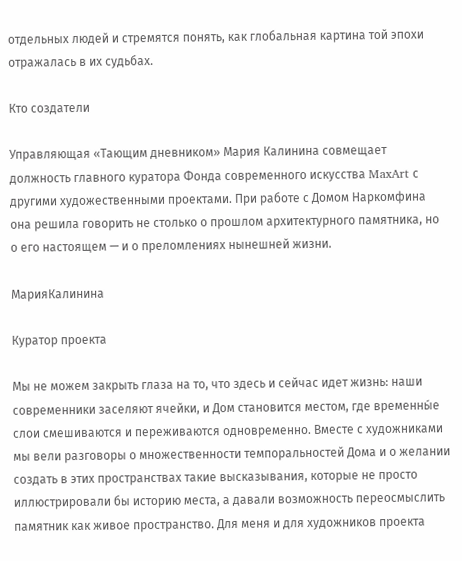отдельных людей и стремятся понять, как глобальная картина той эпохи отражалась в их судьбах.

Кто создатели

Управляющая «Тающим дневником» Мария Калинина совмещает должность главного куратора Фонда современного искусства MaxArt с другими художественными проектами. При работе с Домом Наркомфина она решила говорить не столько о прошлом архитектурного памятника, но о его настоящем — и о преломлениях нынешней жизни.

МарияКалинина

Куратор проекта

Мы не можем закрыть глаза на то, что здесь и сейчас идет жизнь: наши современники заселяют ячейки, и Дом становится местом, где временны́е слои смешиваются и переживаются одновременно. Вместе с художниками мы вели разговоры о множественности темпоральностей Дома и о желании создать в этих пространствах такие высказывания, которые не просто иллюстрировали бы историю места, а давали возможность переосмыслить памятник как живое пространство. Для меня и для художников проекта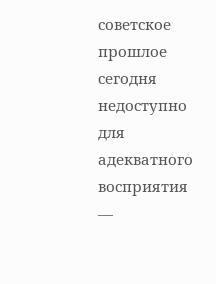советское прошлое сегодня недоступно для адекватного восприятия —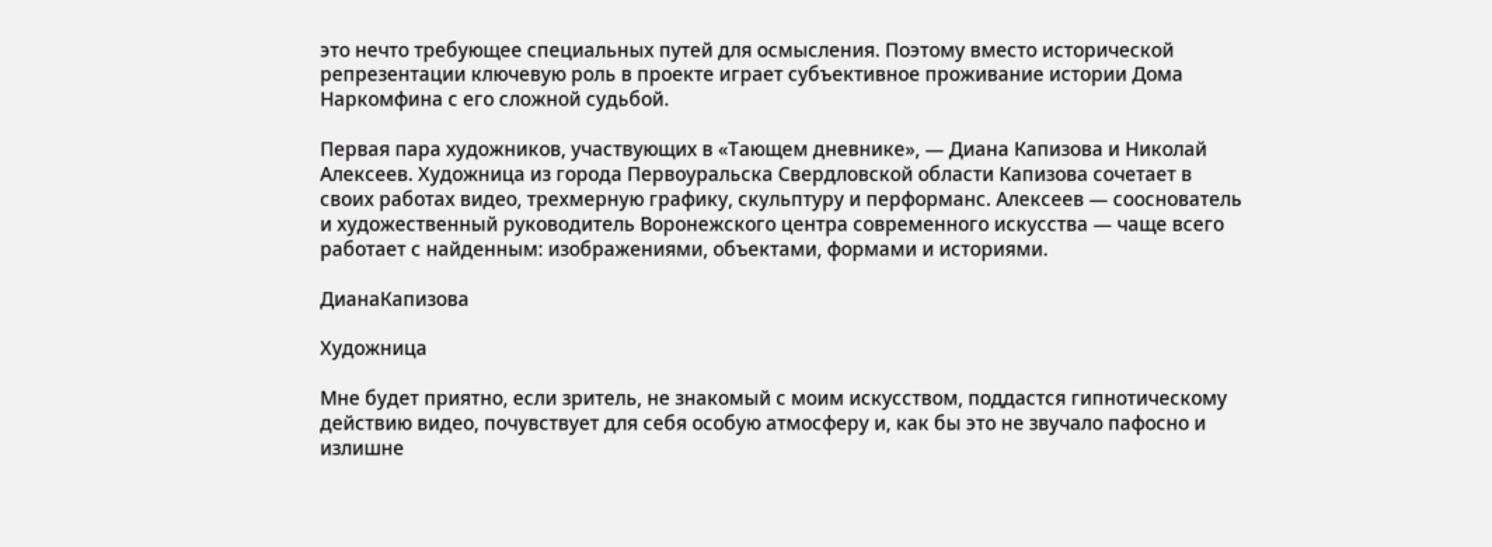это нечто требующее специальных путей для осмысления. Поэтому вместо исторической репрезентации ключевую роль в проекте играет субъективное проживание истории Дома Наркомфина с его сложной судьбой.

Первая пара художников, участвующих в «Тающем дневнике», — Диана Капизова и Николай Алексеев. Художница из города Первоуральска Свердловской области Капизова сочетает в своих работах видео, трехмерную графику, скульптуру и перформанс. Алексеев — сооснователь и художественный руководитель Воронежского центра современного искусства — чаще всего работает с найденным: изображениями, объектами, формами и историями.

ДианаКапизова

Художница

Мне будет приятно, если зритель, не знакомый с моим искусством, поддастся гипнотическому действию видео, почувствует для себя особую атмосферу и, как бы это не звучало пафосно и излишне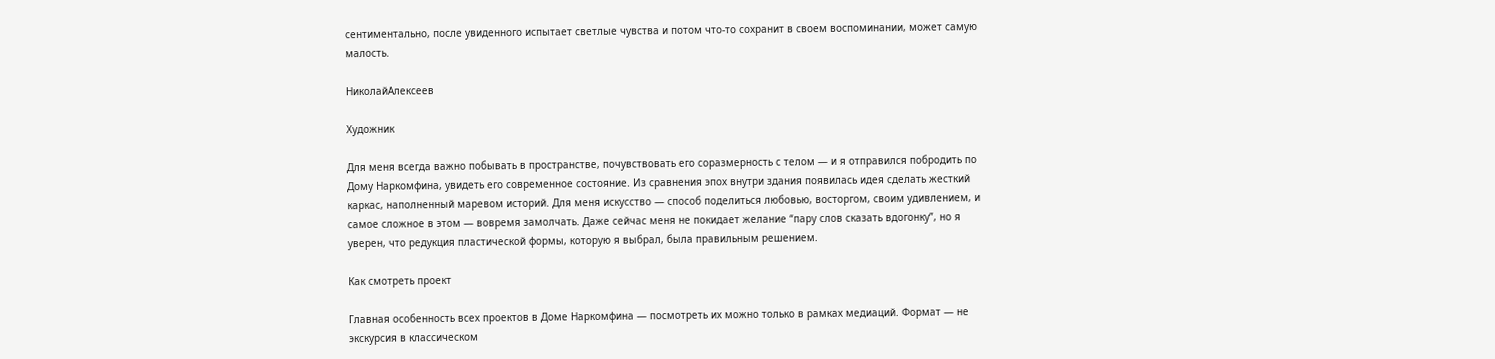сентиментально, после увиденного испытает светлые чувства и потом что-то сохранит в своем воспоминании, может самую малость.

НиколайАлексеев

Художник

Для меня всегда важно побывать в пространстве, почувствовать его соразмерность с телом — и я отправился побродить по Дому Наркомфина, увидеть его современное состояние. Из сравнения эпох внутри здания появилась идея сделать жесткий каркас, наполненный маревом историй. Для меня искусство — способ поделиться любовью, восторгом, своим удивлением, и самое сложное в этом — вовремя замолчать. Даже сейчас меня не покидает желание “пару слов сказать вдогонку”, но я уверен, что редукция пластической формы, которую я выбрал, была правильным решением.

Как смотреть проект

Главная особенность всех проектов в Доме Наркомфина — посмотреть их можно только в рамках медиаций. Формат — не экскурсия в классическом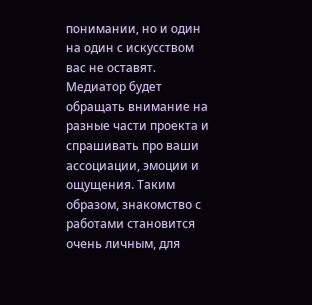понимании, но и один на один с искусством вас не оставят. Медиатор будет обращать внимание на разные части проекта и спрашивать про ваши ассоциации, эмоции и ощущения. Таким образом, знакомство с работами становится очень личным, для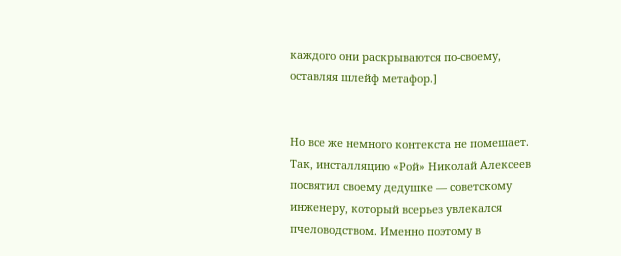каждого они раскрываются по-своему, оставляя шлейф метафор.]


Но все же немного контекста не помешает. Так, инсталляцию «Рой» Николай Алексеев посвятил своему дедушке — советскому инженеру, который всерьез увлекался пчеловодством. Именно поэтому в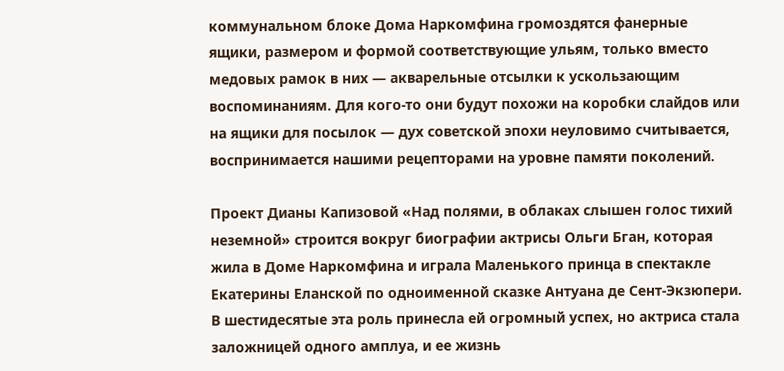коммунальном блоке Дома Наркомфина громоздятся фанерные ящики, размером и формой соответствующие ульям, только вместо медовых рамок в них — акварельные отсылки к ускользающим воспоминаниям. Для кого-то они будут похожи на коробки слайдов или на ящики для посылок — дух советской эпохи неуловимо считывается, воспринимается нашими рецепторами на уровне памяти поколений.

Проект Дианы Капизовой «Над полями, в облаках слышен голос тихий неземной» строится вокруг биографии актрисы Ольги Бган, которая жила в Доме Наркомфина и играла Маленького принца в спектакле Екатерины Еланской по одноименной сказке Антуана де Сент-Экзюпери. В шестидесятые эта роль принесла ей огромный успех, но актриса стала заложницей одного амплуа, и ее жизнь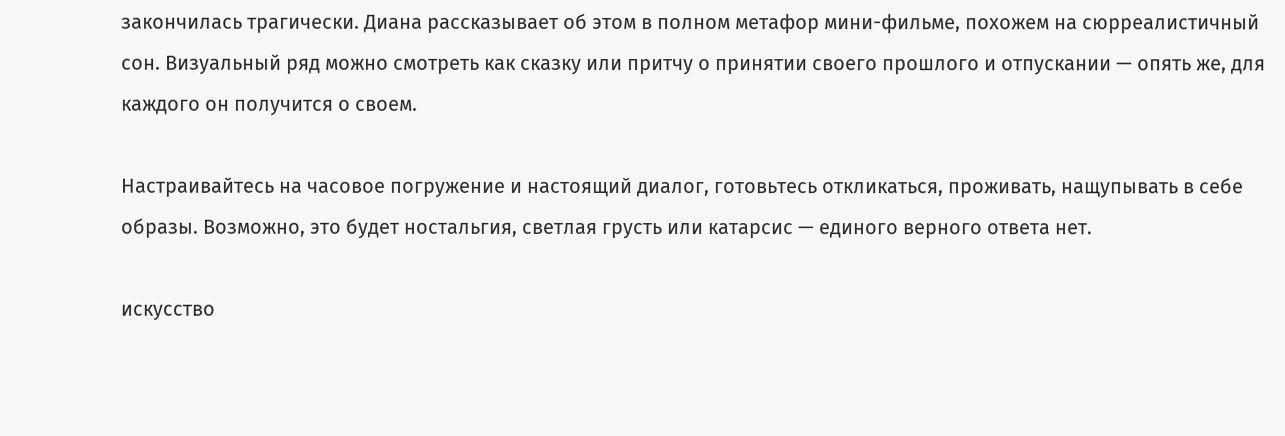закончилась трагически. Диана рассказывает об этом в полном метафор мини-фильме, похожем на сюрреалистичный сон. Визуальный ряд можно смотреть как сказку или притчу о принятии своего прошлого и отпускании — опять же, для каждого он получится о своем.

Настраивайтесь на часовое погружение и настоящий диалог, готовьтесь откликаться, проживать, нащупывать в себе образы. Возможно, это будет ностальгия, светлая грусть или катарсис — единого верного ответа нет.

искусство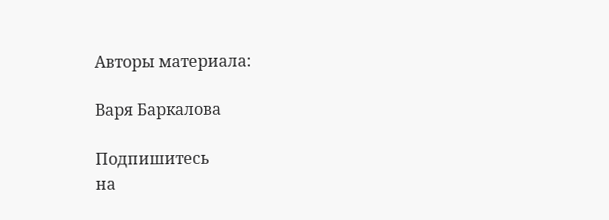Авторы материала:

Варя Баркалова

Подпишитесь
на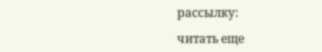рассылку:

читать еще